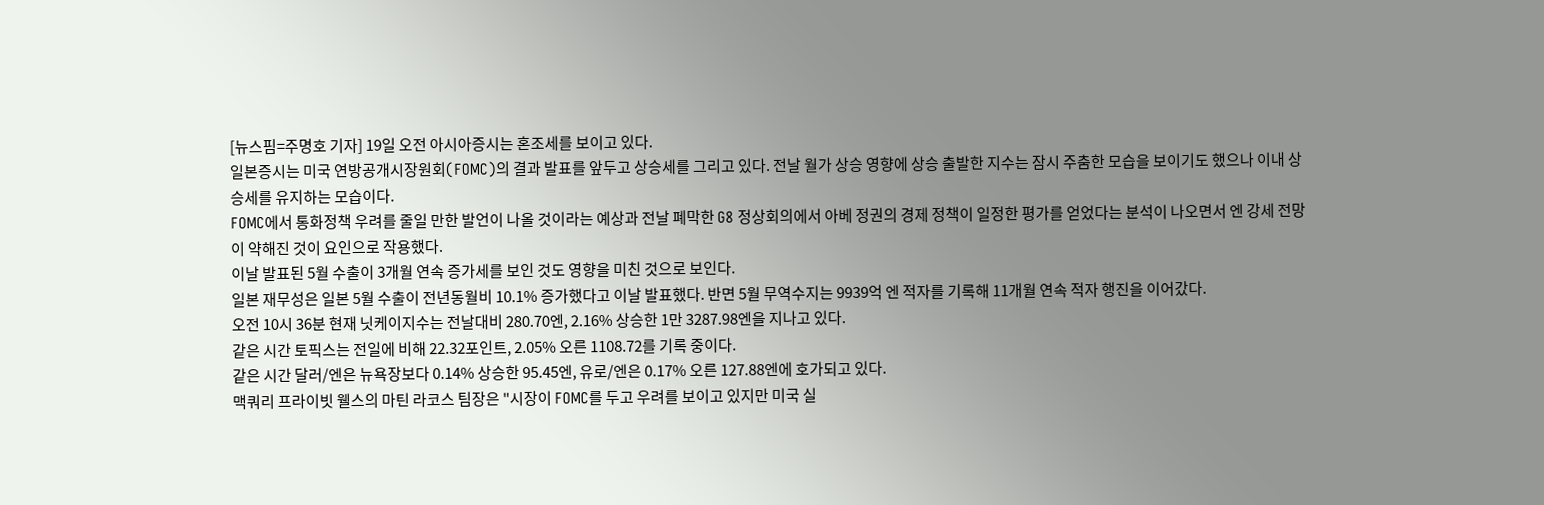[뉴스핌=주명호 기자] 19일 오전 아시아증시는 혼조세를 보이고 있다.
일본증시는 미국 연방공개시장원회(FOMC)의 결과 발표를 앞두고 상승세를 그리고 있다. 전날 월가 상승 영향에 상승 출발한 지수는 잠시 주춤한 모습을 보이기도 했으나 이내 상승세를 유지하는 모습이다.
FOMC에서 통화정책 우려를 줄일 만한 발언이 나올 것이라는 예상과 전날 폐막한 G8 정상회의에서 아베 정권의 경제 정책이 일정한 평가를 얻었다는 분석이 나오면서 엔 강세 전망이 약해진 것이 요인으로 작용했다.
이날 발표된 5월 수출이 3개월 연속 증가세를 보인 것도 영향을 미친 것으로 보인다.
일본 재무성은 일본 5월 수출이 전년동월비 10.1% 증가했다고 이날 발표했다. 반면 5월 무역수지는 9939억 엔 적자를 기록해 11개월 연속 적자 행진을 이어갔다.
오전 10시 36분 현재 닛케이지수는 전날대비 280.70엔, 2.16% 상승한 1만 3287.98엔을 지나고 있다.
같은 시간 토픽스는 전일에 비해 22.32포인트, 2.05% 오른 1108.72를 기록 중이다.
같은 시간 달러/엔은 뉴욕장보다 0.14% 상승한 95.45엔, 유로/엔은 0.17% 오른 127.88엔에 호가되고 있다.
맥쿼리 프라이빗 웰스의 마틴 라코스 팀장은 "시장이 FOMC를 두고 우려를 보이고 있지만 미국 실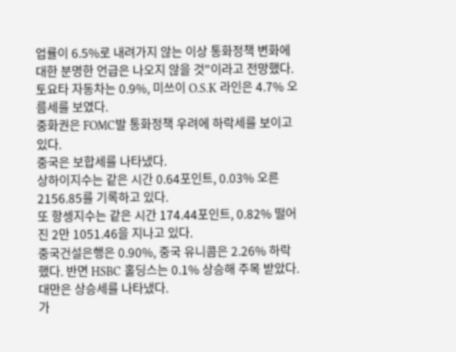업률이 6.5%로 내려가지 않는 이상 통화정책 변화에 대한 분명한 언급은 나오지 않을 것"이라고 전망했다.
토요타 자동차는 0.9%, 미쓰이 O.S.K 라인은 4.7% 오름세를 보였다.
중화권은 FOMC발 통화정책 우려에 하락세를 보이고 있다.
중국은 보합세를 나타냈다.
상하이지수는 같은 시간 0.64포인트, 0.03% 오른 2156.85를 기록하고 있다.
또 항셍지수는 같은 시간 174.44포인트, 0.82% 떨어진 2만 1051.46을 지나고 있다.
중국건설은행은 0.90%, 중국 유니콤은 2.26% 하락했다. 반면 HSBC 홀딩스는 0.1% 상승해 주목 받았다.
대만은 상승세를 나타냈다.
가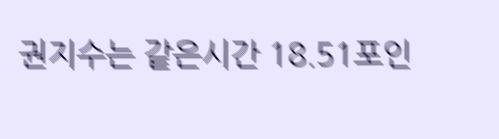권지수는 같은시간 18.51포인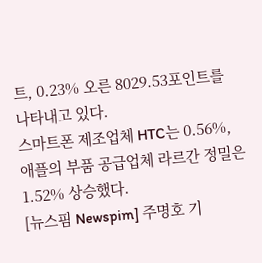트, 0.23% 오른 8029.53포인트를 나타내고 있다.
스마트폰 제조업체 HTC는 0.56%, 애플의 부품 공급업체 라르간 정밀은 1.52% 상승했다.
[뉴스핌 Newspim] 주명호 기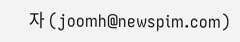자 (joomh@newspim.com)